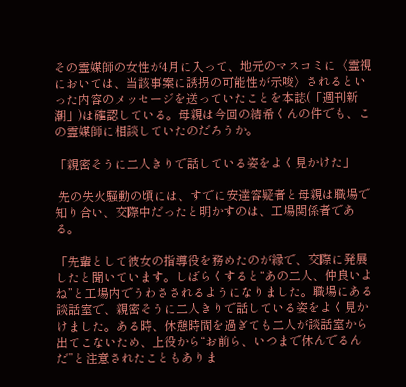その霊媒師の女性が4月に入って、地元のマスコミに〈霊視においては、当該事案に誘拐の可能性が示唆〉されるといった内容のメッセージを送っていたことを本誌(「週刊新潮」)は確認している。母親は今回の結希くんの件でも、この霊媒師に相談していたのだろうか。

「親密そうに二人きりで話している姿をよく見かけた」

 先の失火騒動の頃には、すでに安達容疑者と母親は職場で知り合い、交際中だったと明かすのは、工場関係者である。

「先輩として彼女の指導役を務めたのが縁で、交際に発展したと聞いています。しばらくすると“あの二人、仲良いよね”と工場内でうわさされるようになりました。職場にある談話室で、親密そうに二人きりで話している姿をよく見かけました。ある時、休憩時間を過ぎても二人が談話室から出てこないため、上役から“お前ら、いつまで休んでるんだ”と注意されたこともありま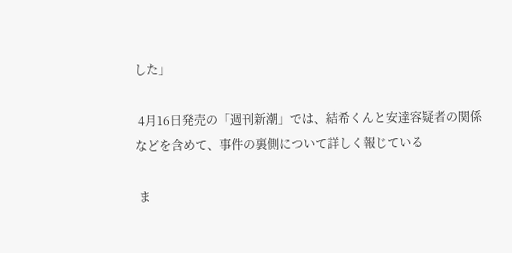した」

 4月16日発売の「週刊新潮」では、結希くんと安達容疑者の関係などを含めて、事件の裏側について詳しく報じている

 ま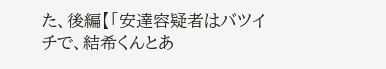た、後編【「安達容疑者はバツイチで、結希くんとあ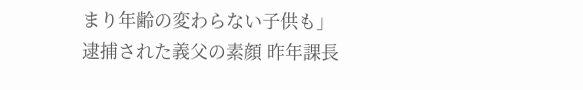まり年齢の変わらない子供も」 逮捕された義父の素顔 昨年課長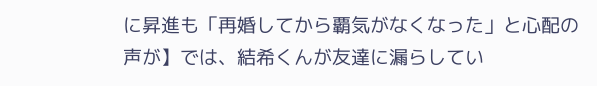に昇進も「再婚してから覇気がなくなった」と心配の声が】では、結希くんが友達に漏らしてい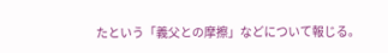たという「義父との摩擦」などについて報じる。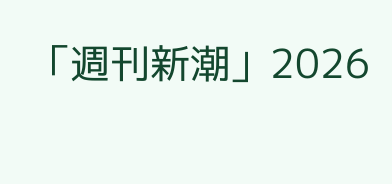「週刊新潮」2026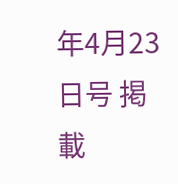年4月23日号 掲載